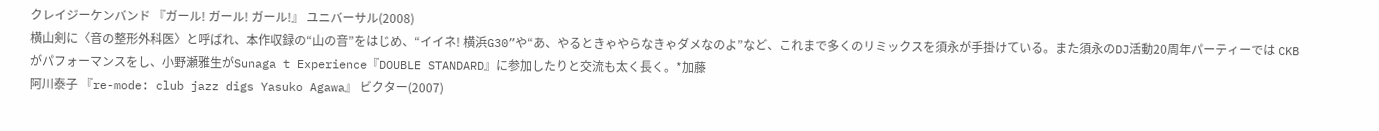クレイジーケンバンド 『ガール! ガール! ガール!』 ユニバーサル(2008)
横山剣に〈音の整形外科医〉と呼ばれ、本作収録の“山の音”をはじめ、“イイネ! 横浜G30”や“あ、やるときゃやらなきゃダメなのよ”など、これまで多くのリミックスを須永が手掛けている。また須永のDJ活動20周年パーティーでは CKBがパフォーマンスをし、小野瀬雅生がSunaga t Experience『DOUBLE STANDARD』に参加したりと交流も太く長く。*加藤
阿川泰子 『re-mode: club jazz digs Yasuko Agawa』 ビクター(2007)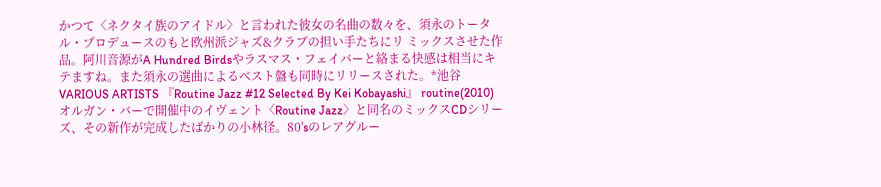かつて〈ネクタイ族のアイドル〉と言われた彼女の名曲の数々を、須永のトータル・プロデュースのもと欧州派ジャズ&クラブの担い手たちにリ ミックスさせた作品。阿川音源がA Hundred Birdsやラスマス・フェイバーと絡まる快感は相当にキテますね。また須永の選曲によるベスト盤も同時にリリースされた。*池谷
VARIOUS ARTISTS 『Routine Jazz #12 Selected By Kei Kobayashi』 routine(2010) オルガン・バーで開催中のイヴェント〈Routine Jazz〉と同名のミックスCDシリーズ、その新作が完成したばかりの小林径。80'sのレアグルー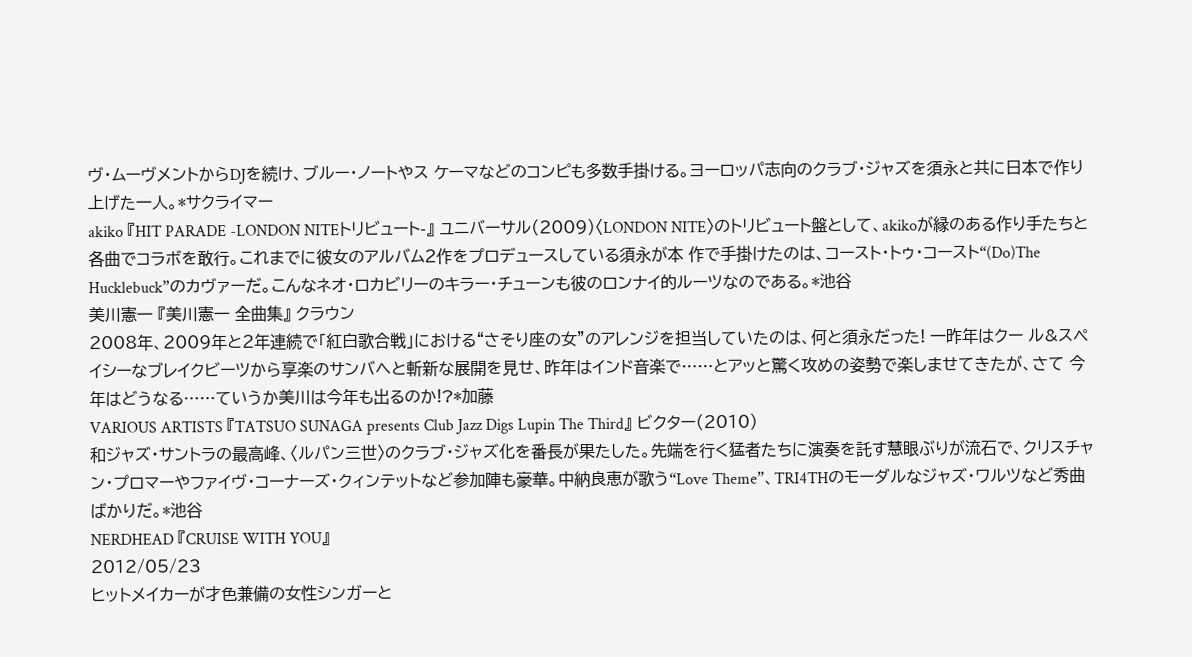ヴ・ムーヴメントからDJを続け、ブルー・ノートやス ケーマなどのコンピも多数手掛ける。ヨーロッパ志向のクラブ・ジャズを須永と共に日本で作り上げた一人。*サクライマー
akiko 『HIT PARADE -LONDON NITEトリビュート-』 ユニバーサル(2009)〈LONDON NITE〉のトリビュート盤として、akikoが縁のある作り手たちと各曲でコラボを敢行。これまでに彼女のアルバム2作をプロデュースしている須永が本 作で手掛けたのは、コースト・トゥ・コースト“(Do)The Hucklebuck”のカヴァーだ。こんなネオ・ロカビリーのキラー・チューンも彼のロンナイ的ルーツなのである。*池谷
美川憲一 『美川憲一 全曲集』 クラウン
2008年、2009年と2年連続で「紅白歌合戦」における“さそり座の女”のアレンジを担当していたのは、何と須永だった! 一昨年はクー ル&スペイシーなブレイクビーツから享楽のサンバへと斬新な展開を見せ、昨年はインド音楽で……とアッと驚く攻めの姿勢で楽しませてきたが、さて 今年はどうなる……ていうか美川は今年も出るのか!?*加藤
VARIOUS ARTISTS 『TATSUO SUNAGA presents Club Jazz Digs Lupin The Third』 ビクター(2010)
和ジャズ・サントラの最高峰、〈ルパン三世〉のクラブ・ジャズ化を番長が果たした。先端を行く猛者たちに演奏を託す慧眼ぶりが流石で、クリスチャ ン・プロマーやファイヴ・コーナーズ・クィンテットなど参加陣も豪華。中納良恵が歌う“Love Theme”、TRI4THのモーダルなジャズ・ワルツなど秀曲ばかりだ。*池谷
NERDHEAD 『CRUISE WITH YOU』
2012/05/23
ヒットメイカーが才色兼備の女性シンガーと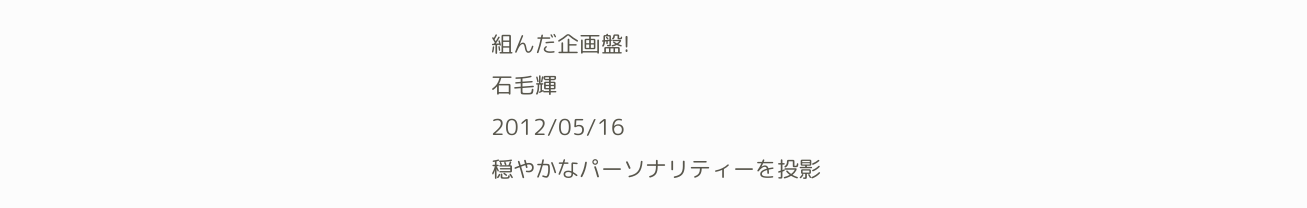組んだ企画盤!
石毛輝
2012/05/16
穏やかなパーソナリティーを投影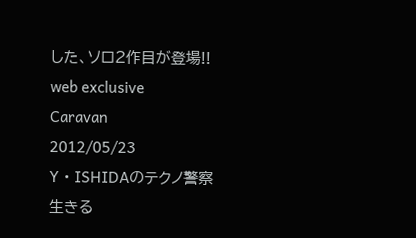した、ソロ2作目が登場!!
web exclusive
Caravan
2012/05/23
Y・ISHIDAのテクノ警察
生きる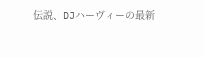伝説、DJハーヴィーの最新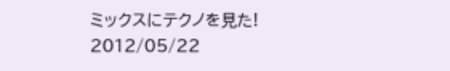ミックスにテクノを見た!
2012/05/22